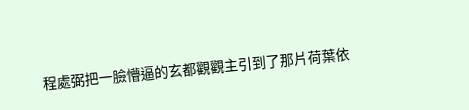程處弼把一臉懵逼的玄都觀觀主引到了那片荷葉依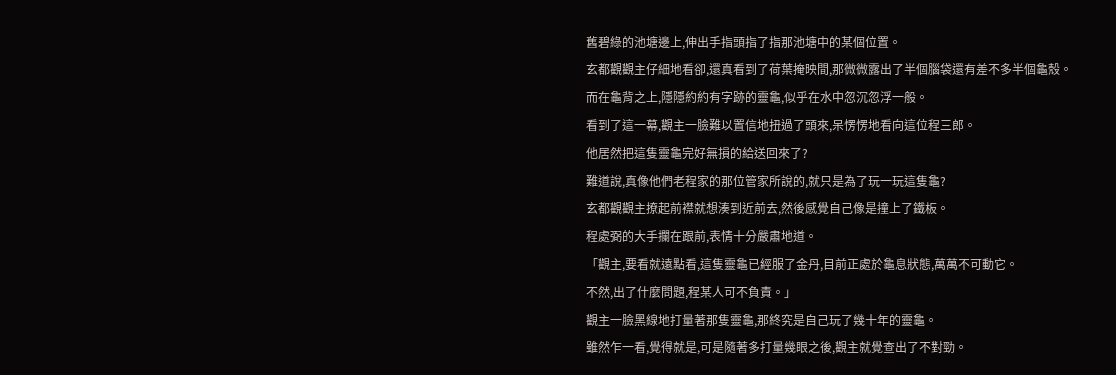舊碧綠的池塘邊上,伸出手指頭指了指那池塘中的某個位置。
玄都觀觀主仔細地看卻,還真看到了荷葉掩映間,那微微露出了半個腦袋還有差不多半個龜殼。
而在龜背之上,隱隱約約有字跡的靈龜,似乎在水中忽沉忽浮一般。
看到了這一幕,觀主一臉難以置信地扭過了頭來,呆愣愣地看向這位程三郎。
他居然把這隻靈龜完好無損的給送回來了?
難道說,真像他們老程家的那位管家所說的,就只是為了玩一玩這隻龜?
玄都觀觀主撩起前襟就想湊到近前去,然後感覺自己像是撞上了鐵板。
程處弼的大手攔在跟前,表情十分嚴肅地道。
「觀主,要看就遠點看,這隻靈龜已經服了金丹,目前正處於龜息狀態,萬萬不可動它。
不然,出了什麼問題,程某人可不負責。」
觀主一臉黑線地打量著那隻靈龜,那終究是自己玩了幾十年的靈龜。
雖然乍一看,覺得就是,可是隨著多打量幾眼之後,觀主就覺查出了不對勁。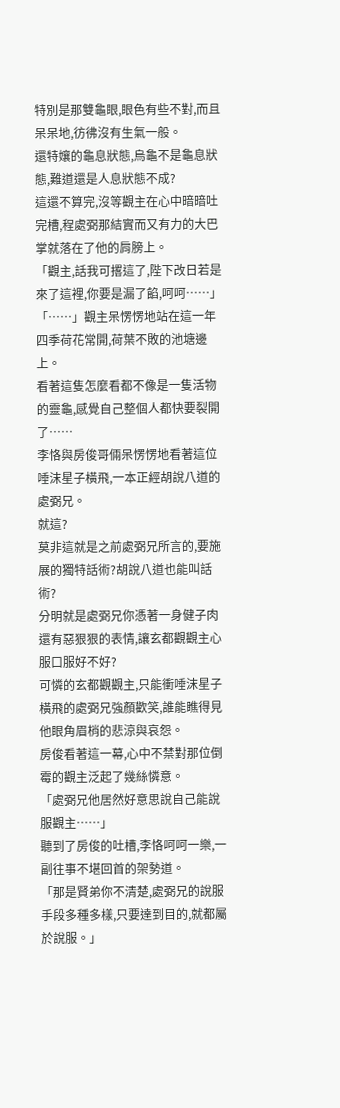特別是那雙龜眼,眼色有些不對,而且呆呆地,彷彿沒有生氣一般。
還特孃的龜息狀態,烏龜不是龜息狀態,難道還是人息狀態不成?
這還不算完,沒等觀主在心中暗暗吐完槽,程處弼那結實而又有力的大巴掌就落在了他的肩膀上。
「觀主,話我可撂這了,陛下改日若是來了這裡,你要是漏了餡,呵呵……」
「……」觀主呆愣愣地站在這一年四季荷花常開,荷葉不敗的池塘邊上。
看著這隻怎麼看都不像是一隻活物的靈龜,感覺自己整個人都快要裂開了……
李恪與房俊哥倆呆愣愣地看著這位唾沫星子橫飛,一本正經胡說八道的處弼兄。
就這?
莫非這就是之前處弼兄所言的,要施展的獨特話術?胡說八道也能叫話術?
分明就是處弼兄你憑著一身健子肉還有惡狠狠的表情,讓玄都觀觀主心服口服好不好?
可憐的玄都觀觀主,只能衝唾沫星子橫飛的處弼兄強顏歡笑,誰能瞧得見他眼角眉梢的悲涼與哀怨。
房俊看著這一幕,心中不禁對那位倒霉的觀主泛起了幾絲憐意。
「處弼兄他居然好意思說自己能說服觀主……」
聽到了房俊的吐槽,李恪呵呵一樂,一副往事不堪回首的架勢道。
「那是賢弟你不清楚,處弼兄的說服手段多種多樣,只要達到目的,就都屬於說服。」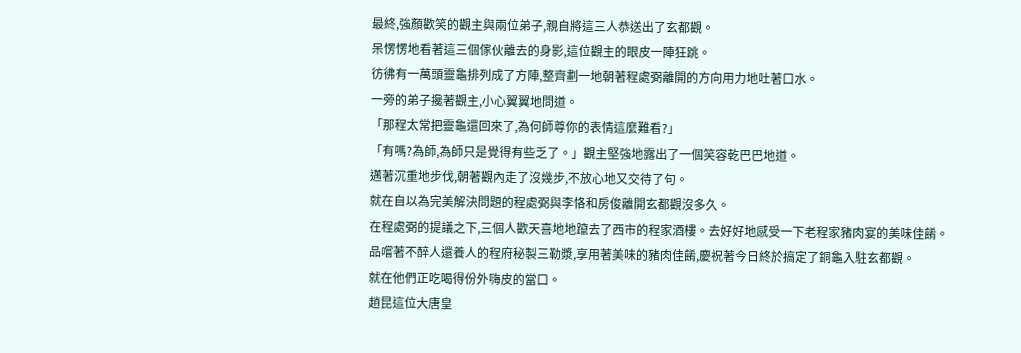最終,強顏歡笑的觀主與兩位弟子,親自將這三人恭送出了玄都觀。
呆愣愣地看著這三個傢伙離去的身影,這位觀主的眼皮一陣狂跳。
彷彿有一萬頭靈龜排列成了方陣,整齊劃一地朝著程處弼離開的方向用力地吐著口水。
一旁的弟子攙著觀主,小心翼翼地問道。
「那程太常把靈龜還回來了,為何師尊你的表情這麼難看?」
「有嗎?為師,為師只是覺得有些乏了。」觀主堅強地露出了一個笑容乾巴巴地道。
邁著沉重地步伐,朝著觀內走了沒幾步,不放心地又交待了句。
就在自以為完美解決問題的程處弼與李恪和房俊離開玄都觀沒多久。
在程處弼的提議之下,三個人歡天喜地地躥去了西市的程家酒樓。去好好地感受一下老程家豬肉宴的美味佳餚。
品嚐著不醉人還養人的程府秘製三勒漿,享用著美味的豬肉佳餚,慶祝著今日終於搞定了銅龜入駐玄都觀。
就在他們正吃喝得份外嗨皮的當口。
趙昆這位大唐皇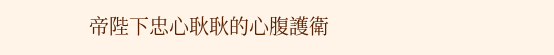帝陛下忠心耿耿的心腹護衛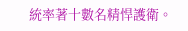統率著十數名精悍護衛。